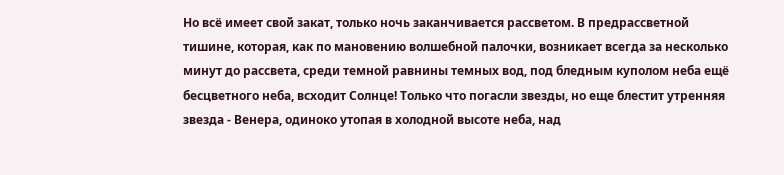Но всё имеет свой закат, только ночь заканчивается рассветом. В предрассветной тишине, которая, как по мановению волшебной палочки, возникает всегда за несколько минут до рассвета, среди темной равнины темных вод, под бледным куполом неба ещё бесцветного неба, всходит Солнце! Только что погасли звезды, но еще блестит утренняя звезда - Венера, одиноко утопая в холодной высоте неба, над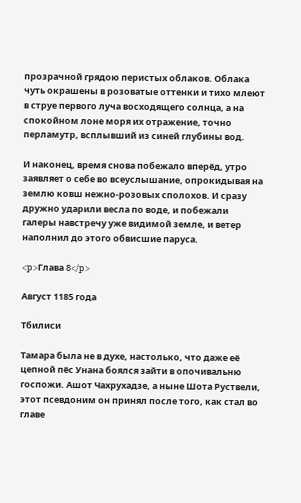прозрачной грядою перистых облаков. Облака чуть окрашены в розоватые оттенки и тихо млеют в струе первого луча восходящего солнца, а на спокойном лоне моря их отражение, точно перламутр, всплывший из синей глубины вод.

И наконец, время снова побежало вперёд, утро заявляет о себе во всеуслышание, опрокидывая на землю ковш нежно-розовых сполохов. И сразу дружно ударили весла по воде, и побежали галеры навстречу уже видимой земле, и ветер наполнил до этого обвисшие паруса.

<p>Глава 8</p>

Август 1185 года

Тбилиси

Тамара была не в духе, настолько, что даже её цепной пёс Унана боялся зайти в опочивальню госпожи. Ашот Чахрухадзе, а ныне Шота Руствели, этот псевдоним он принял после того, как стал во главе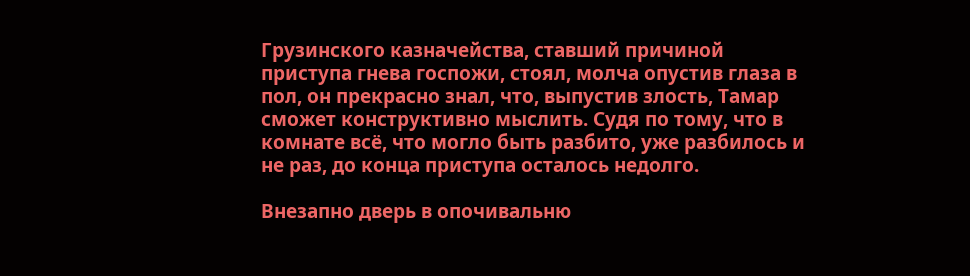Грузинского казначейства, ставший причиной приступа гнева госпожи, стоял, молча опустив глаза в пол, он прекрасно знал, что, выпустив злость, Тамар сможет конструктивно мыслить. Судя по тому, что в комнате всё, что могло быть разбито, уже разбилось и не раз, до конца приступа осталось недолго.

Внезапно дверь в опочивальню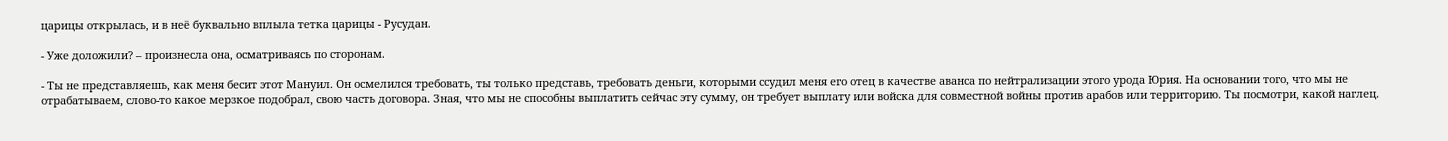царицы открылась, и в неё буквально вплыла тетка царицы - Русудан.

- Уже доложили? – произнесла она, осматриваясь по сторонам.

- Ты не представляешь, как меня бесит этот Мануил. Он осмелился требовать, ты только представь, требовать деньги, которыми ссудил меня его отец в качестве аванса по нейтрализации этого урода Юрия. На основании того, что мы не отрабатываем, слово-то какое мерзкое подобрал, свою часть договора. Зная, что мы не способны выплатить сейчас эту сумму, он требует выплату или войска для совместной войны против арабов или территорию. Ты посмотри, какой наглец.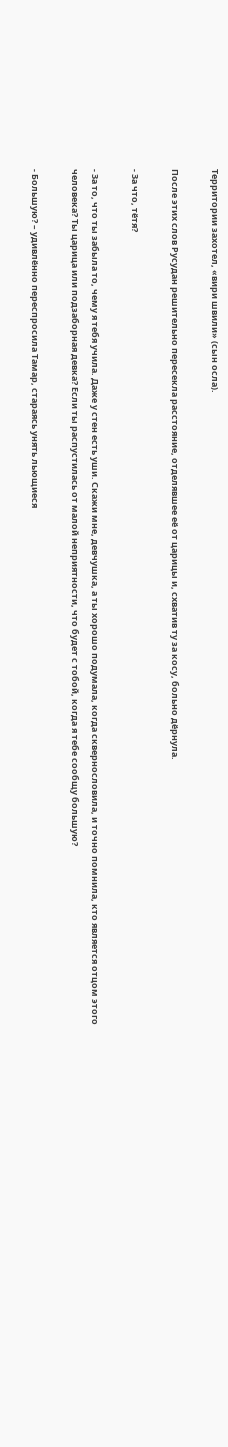Территории захотел, «вири швили» (сын осла).

После этих слов Русудан решительно пересекла расстояние, отделявшее её от царицы и, схватив ту за косу, больно дёрнула.

- За что, тётя?

- За то, что ты забыла то, чему я тебя учила. Даже у стен есть уши. Скажи мне, девчушка, а ты хорошо подумала, когда сквернословила, и точно помнила, кто является отцом этого человека? Ты царица или подзаборная девка? Если ты распустилась от малой неприятности, что будет с тобой, когда я тебе сообщу большую?

- Большую? – удивлённо переспросила Тамар, стараясь унять льющиеся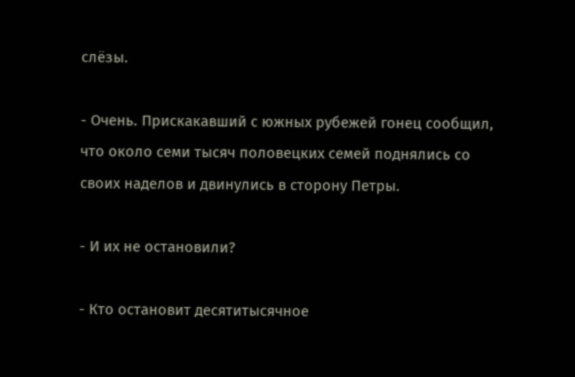слёзы.

- Очень. Прискакавший с южных рубежей гонец сообщил, что около семи тысяч половецких семей поднялись со своих наделов и двинулись в сторону Петры.

- И их не остановили?

- Кто остановит десятитысячное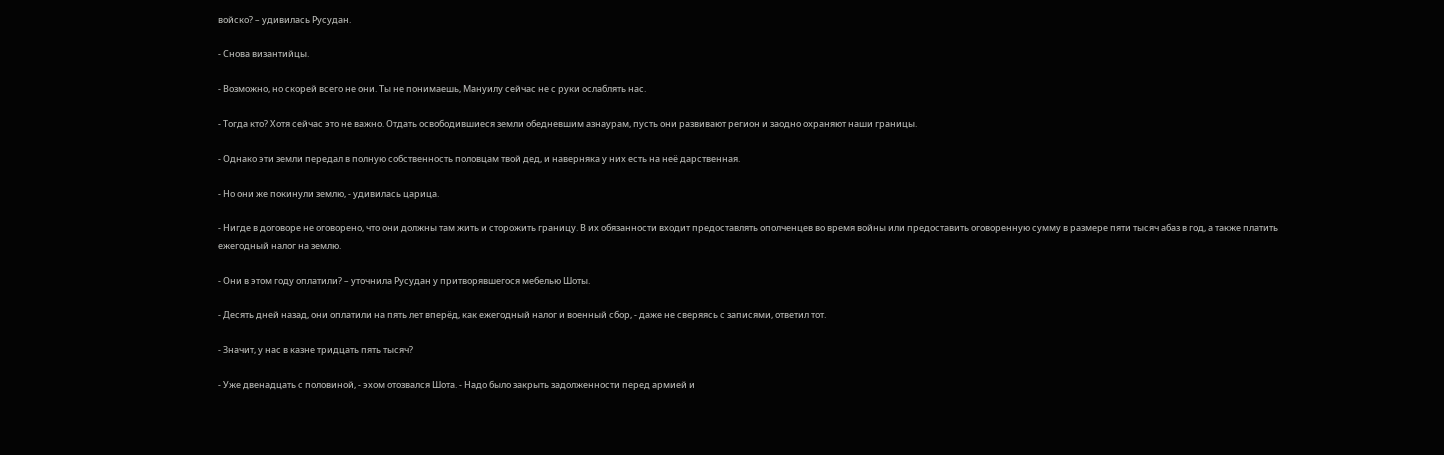войско? – удивилась Русудан.

- Снова византийцы.

- Возможно, но скорей всего не они. Ты не понимаешь, Мануилу сейчас не с руки ослаблять нас.

- Тогда кто? Хотя сейчас это не важно. Отдать освободившиеся земли обедневшим азнаурам, пусть они развивают регион и заодно охраняют наши границы.

- Однако эти земли передал в полную собственность половцам твой дед, и наверняка у них есть на неё дарственная.

- Но они же покинули землю, - удивилась царица.

- Нигде в договоре не оговорено, что они должны там жить и сторожить границу. В их обязанности входит предоставлять ополченцев во время войны или предоставить оговоренную сумму в размере пяти тысяч абаз в год, а также платить ежегодный налог на землю.

- Они в этом году оплатили? – уточнила Русудан у притворявшегося мебелью Шоты.

- Десять дней назад, они оплатили на пять лет вперёд, как ежегодный налог и военный сбор, - даже не сверяясь с записями, ответил тот.

- Значит, у нас в казне тридцать пять тысяч?

- Уже двенадцать с половиной, - эхом отозвался Шота. - Надо было закрыть задолженности перед армией и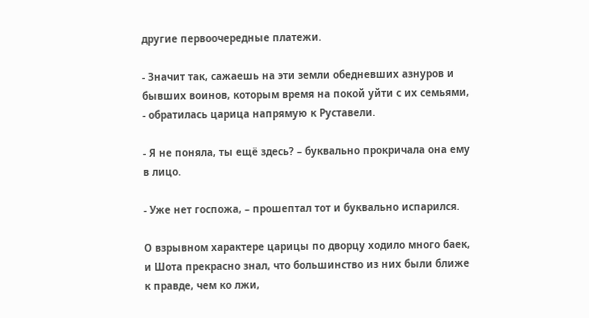другие первоочередные платежи.

- Значит так, сажаешь на эти земли обедневших азнуров и бывших воинов, которым время на покой уйти с их семьями, - обратилась царица напрямую к Руставели.

- Я не поняла, ты ещё здесь? – буквально прокричала она ему в лицо.

- Уже нет госпожа, – прошептал тот и буквально испарился.

О взрывном характере царицы по дворцу ходило много баек, и Шота прекрасно знал, что большинство из них были ближе к правде, чем ко лжи,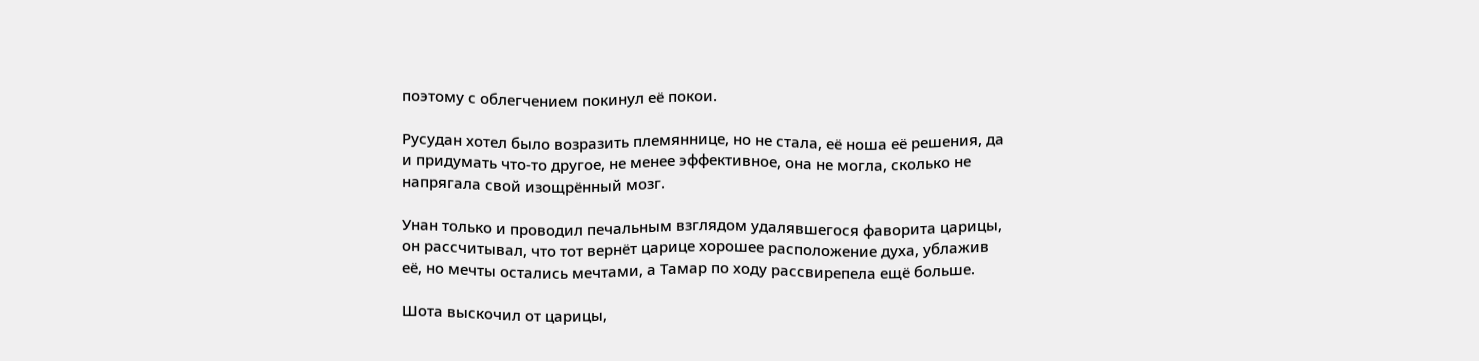поэтому с облегчением покинул её покои.

Русудан хотел было возразить племяннице, но не стала, её ноша её решения, да и придумать что-то другое, не менее эффективное, она не могла, сколько не напрягала свой изощрённый мозг.

Унан только и проводил печальным взглядом удалявшегося фаворита царицы, он рассчитывал, что тот вернёт царице хорошее расположение духа, ублажив её, но мечты остались мечтами, а Тамар по ходу рассвирепела ещё больше.

Шота выскочил от царицы,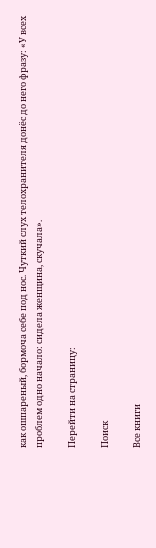как ошпареный, бормоча себе под нос. Чуткий слух телохранителя донёс до него фразу: «У всех проблем одно начало: сидела женщина, скучала».

Перейти на страницу:

Поиск

Все книги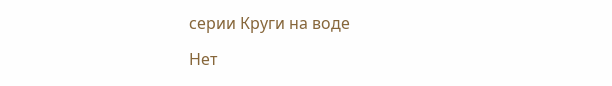серии Круги на воде

Нет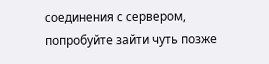соединения с сервером, попробуйте зайти чуть позже